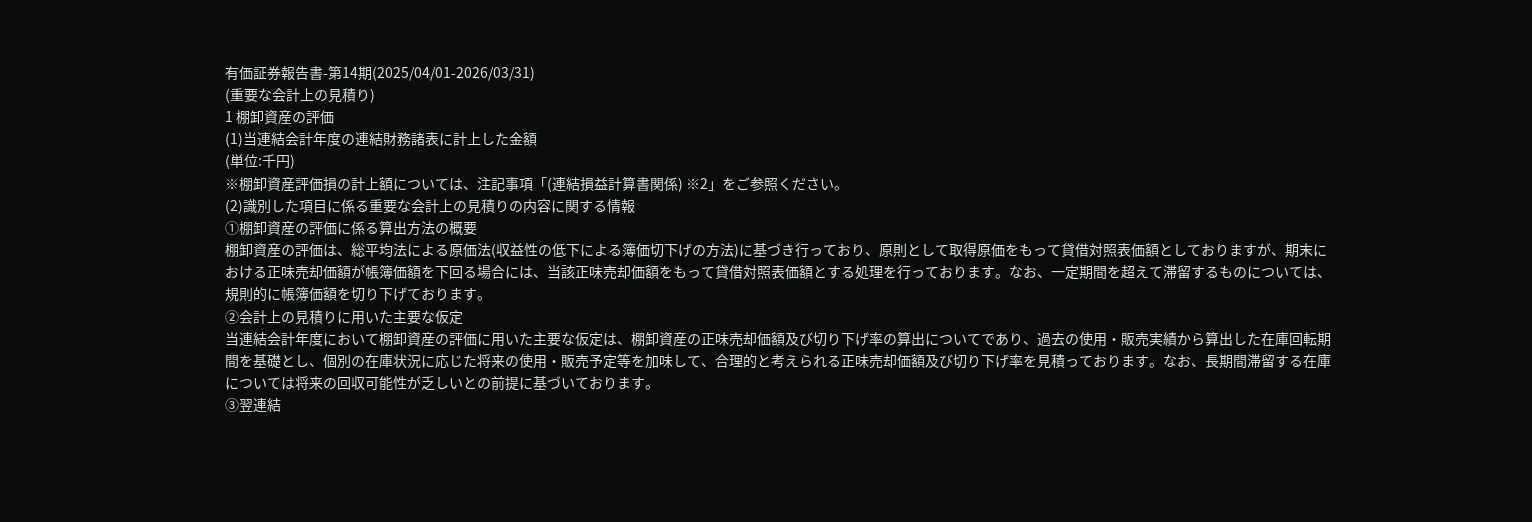有価証券報告書-第14期(2025/04/01-2026/03/31)
(重要な会計上の見積り)
1 棚卸資産の評価
(1)当連結会計年度の連結財務諸表に計上した金額
(単位:千円)
※棚卸資産評価損の計上額については、注記事項「(連結損益計算書関係) ※2」をご参照ください。
(2)識別した項目に係る重要な会計上の見積りの内容に関する情報
①棚卸資産の評価に係る算出方法の概要
棚卸資産の評価は、総平均法による原価法(収益性の低下による簿価切下げの方法)に基づき行っており、原則として取得原価をもって貸借対照表価額としておりますが、期末における正味売却価額が帳簿価額を下回る場合には、当該正味売却価額をもって貸借対照表価額とする処理を行っております。なお、一定期間を超えて滞留するものについては、規則的に帳簿価額を切り下げております。
②会計上の見積りに用いた主要な仮定
当連結会計年度において棚卸資産の評価に用いた主要な仮定は、棚卸資産の正味売却価額及び切り下げ率の算出についてであり、過去の使用・販売実績から算出した在庫回転期間を基礎とし、個別の在庫状況に応じた将来の使用・販売予定等を加味して、合理的と考えられる正味売却価額及び切り下げ率を見積っております。なお、長期間滞留する在庫については将来の回収可能性が乏しいとの前提に基づいております。
③翌連結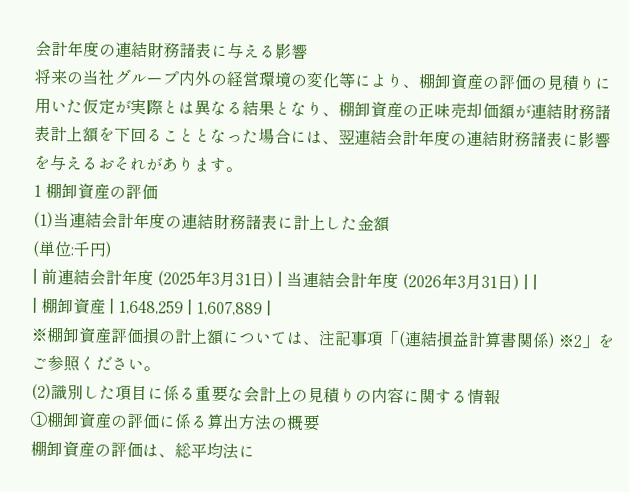会計年度の連結財務諸表に与える影響
将来の当社グループ内外の経営環境の変化等により、棚卸資産の評価の見積りに用いた仮定が実際とは異なる結果となり、棚卸資産の正味売却価額が連結財務諸表計上額を下回ることとなった場合には、翌連結会計年度の連結財務諸表に影響を与えるおそれがあります。
1 棚卸資産の評価
(1)当連結会計年度の連結財務諸表に計上した金額
(単位:千円)
| 前連結会計年度 (2025年3月31日) | 当連結会計年度 (2026年3月31日) | |
| 棚卸資産 | 1,648,259 | 1,607,889 |
※棚卸資産評価損の計上額については、注記事項「(連結損益計算書関係) ※2」をご参照ください。
(2)識別した項目に係る重要な会計上の見積りの内容に関する情報
①棚卸資産の評価に係る算出方法の概要
棚卸資産の評価は、総平均法に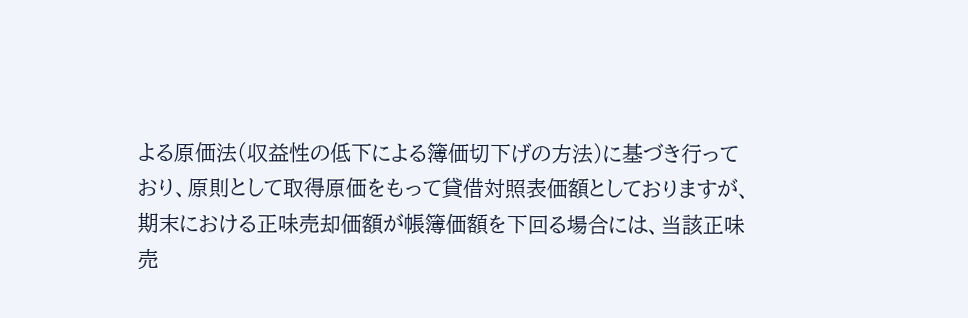よる原価法(収益性の低下による簿価切下げの方法)に基づき行っており、原則として取得原価をもって貸借対照表価額としておりますが、期末における正味売却価額が帳簿価額を下回る場合には、当該正味売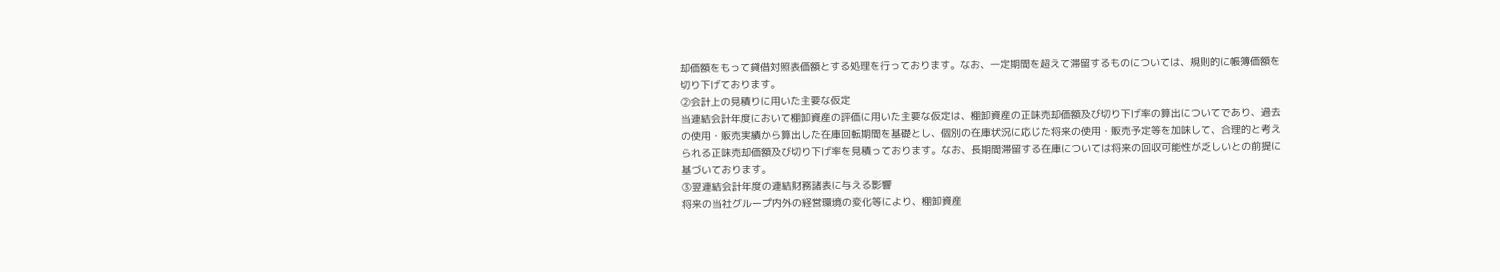却価額をもって貸借対照表価額とする処理を行っております。なお、一定期間を超えて滞留するものについては、規則的に帳簿価額を切り下げております。
②会計上の見積りに用いた主要な仮定
当連結会計年度において棚卸資産の評価に用いた主要な仮定は、棚卸資産の正味売却価額及び切り下げ率の算出についてであり、過去の使用・販売実績から算出した在庫回転期間を基礎とし、個別の在庫状況に応じた将来の使用・販売予定等を加味して、合理的と考えられる正味売却価額及び切り下げ率を見積っております。なお、長期間滞留する在庫については将来の回収可能性が乏しいとの前提に基づいております。
③翌連結会計年度の連結財務諸表に与える影響
将来の当社グループ内外の経営環境の変化等により、棚卸資産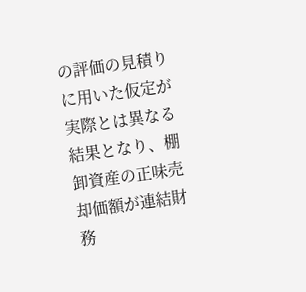の評価の見積りに用いた仮定が実際とは異なる結果となり、棚卸資産の正味売却価額が連結財務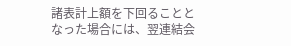諸表計上額を下回ることとなった場合には、翌連結会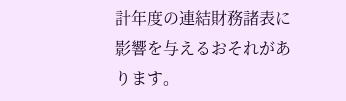計年度の連結財務諸表に影響を与えるおそれがあります。